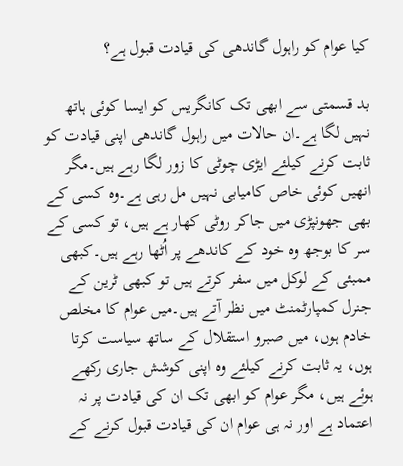کیا عوام کو راہول گاندھی کی قیادت قبول ہے؟

بد قسمتی سے ابھی تک کانگریس کو ایسا کوئی ہاتھ نہیں لگا ہے۔ان حالات میں راہول گاندھی اپنی قیادت کو ثابت کرنے کیلئے ایڑی چوٹی کا زور لگا رہے ہیں۔مگر انھیں کوئی خاص کامیابی نہیں مل رہی ہے۔وہ کسی کے بھی جھونپڑی میں جاکر روٹی کھار ہے ہیں، تو کسی کے سر کا بوجھ وہ خود کے کاندھے پر اُٹھا رہے ہیں۔کبھی ممبئی کے لوکل میں سفر کرتے ہیں تو کبھی ٹرین کے جنرل کمپارٹمنٹ میں نظر آتے ہیں۔میں عوام کا مخلص خادم ہوں، میں صبرو استقلال کے ساتھ سیاست کرتا ہوں، یہ ثابت کرنے کیلئے وہ اپنی کوشش جاری رکھے ہوئے ہیں، مگر عوام کو ابھی تک ان کی قیادت پر نہ اعتماد ہے اور نہ ہی عوام ان کی قیادت قبول کرنے کے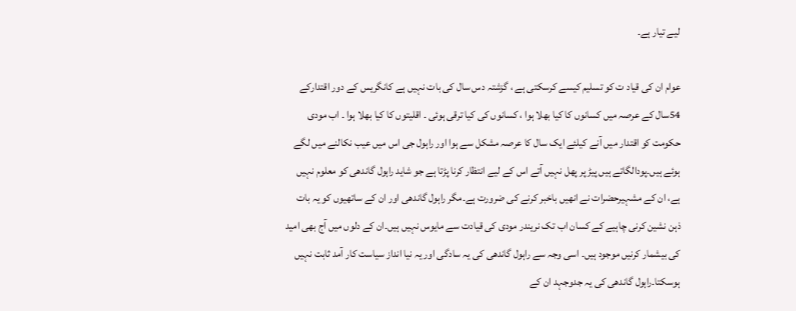لیے تیار ہے۔

عوام ان کی قیاد ت کو تسلیم کیسے کرسکتی ہے ، گزشتہ دس سال کی بات نہیں ہے کانگریس کے دور اقتدارکے 54سال کے عرصہ میں کسانوں کا کیا بھلا ہوا ، کسانوں کی کیا ترقی ہوئی ۔ اقلیتوں کا کیا بھلا ہوا ۔ اب مودی حکومت کو اقتدار میں آنے کیلئے ایک سال کا عرصہ مشکل سے ہوا اور راہول جی اس میں عیب نکالنے میں لگے ہوئے ہیں۔پودالگاتے ہیں پیڑ پر پھل نہیں آتے اس کے لیے انتظار کرنا پڑتا ہے جو شاید راہول گاندھی کو معلوم نہیں ہے، ان کے مشہیرحضرات نے انھیں باخبر کرنے کی ضرورت ہے۔مگر راہول گاندھی اور ان کے ساتھیوں کو یہ بات ذہن نشین کرنی چاہیے کے کسان اب تک نریندر مودی کی قیادت سے مایوس نہیں ہیں۔ان کے دلوں میں آج بھی امید کی بیشمار کرنیں موجود ہیں۔ اسی وجہ سے راہول گاندھی کی یہ سادگی اور یہ نیا انداز سیاست کار آمد ثابت نہیں ہوسکتا۔راہول گاندھی کی یہ جدوجہد ان کے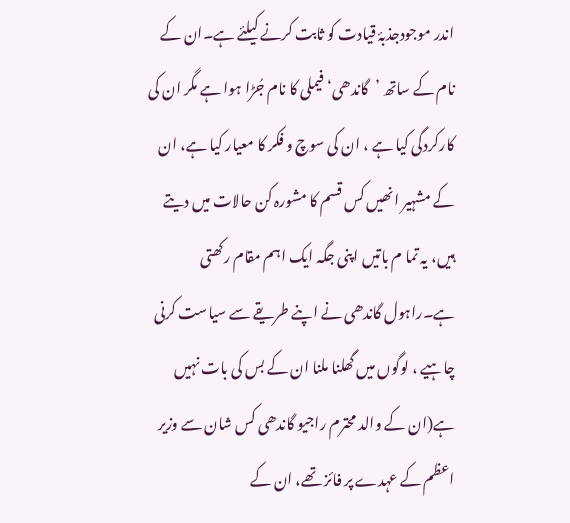اندر موجودجذبۂ قیادت کو ثابت کرنے کیلئے ہے۔ان کے نام کے ساتھ ’گاندھی‘ فیملی کا نام جُڑا ہوا ہے مگر ان کی کارکردگی کیا ہے ، ان کی سوچ و فکر کا معیار کیا ہے، ان کے مشہیر انھیں کس قسم کا مشورہ کن حالات میں دیتے ہیں، یہ تما م باتیں اپنی جگہ ایک اہم مقام رکھتی ہے۔راہول گاندھی نے اپنے طریقے سے سیاست کرنی چاہیے ، لوگوں میں گھلنا ملنا ان کے بس کی بات نہیں ہے(ان کے والد محترم راجیو گاندھی کس شان سے وزیر اعظم کے عہدے پر فائز تھے، ان کے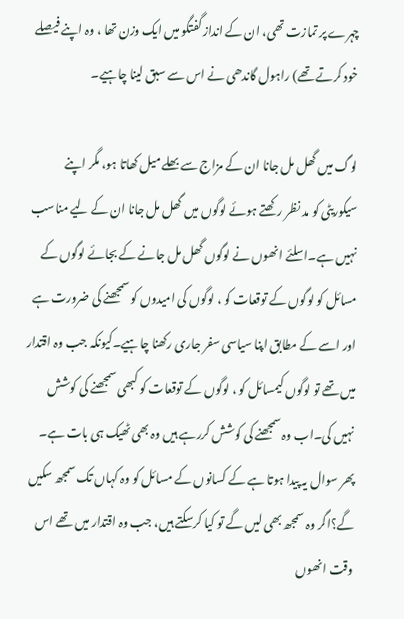چہرے پر تمازت تھی، ان کے انداز گفتگو میں ایک وزن تھا ، وہ اپنے فیصلے خود کرتے تھے) راہول گاندھی نے اس سے سبق لینا چاہیے۔

لوگ میں گھل مل جانا ان کے مزاج سے بھلے میل کھاتا ہو، مگر اپنے سیکوریٹی کو مد نظر رکھتے ہوئے لوگوں میں گھل مل جانا ان کے لیے مناسب نہیں ہے۔اسلئے انھوں نے لوگوں گھل مل جانے کے بجائے لوگوں کے مسائل کو لوگوں کے توقعات کو ، لوگوں کی امیدوں کو سمجھنے کی ضرورت ہے اور اسے کے مطابق اپنا سیاسی سفر جاری رکھنا چاہیے۔کیونکہ جب وہ اقتدار میں تھے تو لوگوں کیمسائل کو ، لوگوں کے توقعات کو کبھی سمجھنے کی کوشش نہیں کی۔اب وہ سمجھنے کی کوشش کررہے ہیں وہ بھی ٹھیک ہی بات ہے۔ پھر سوال یہ پیدا ہوتا ہے کے کسانوں کے مسائل کو وہ کہاں تک سمجھ سکیں گے؟اگر وہ سمجھ بھی لیں گے تو کیا کرسکتے ہیں، جب وہ اقتدار میں تھے اس وقت انھوں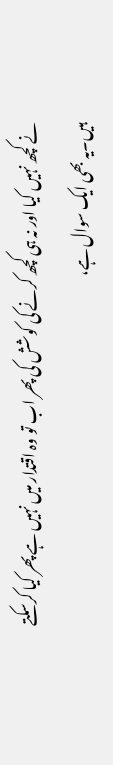نے کچھ نہیں کیا اور نہ ہی کچھ کرنے کی کوشش کی پھر اب تو وہ اقتدار میں نہیں ہے پھر کیا کرسکتے ہیں۔یہ بھی ایک سوال ہے،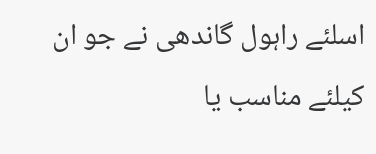اسلئے راہول گاندھی نے جو ان کیلئے مناسب یا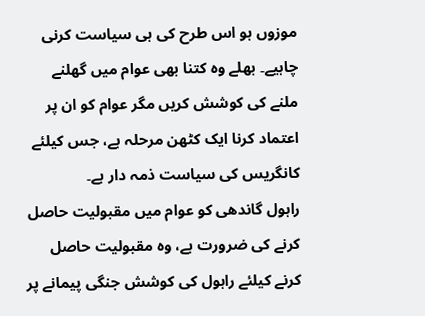موزوں ہو اس طرح کی ہی سیاست کرنی چاہیے۔ بھلے وہ کتنا بھی عوام میں گھلنے ملنے کی کوشش کریں مگر عوام کو ان پر اعتماد کرنا ایک کٹھن مرحلہ ہے، جس کیلئے کانگریس کی سیاست ذمہ دار ہے۔
راہول گاندھی کو عوام میں مقبولیت حاصل کرنے کی ضرورت ہے، وہ مقبولیت حاصل کرنے کیلئے راہول کی کوشش جنگی پیمانے پر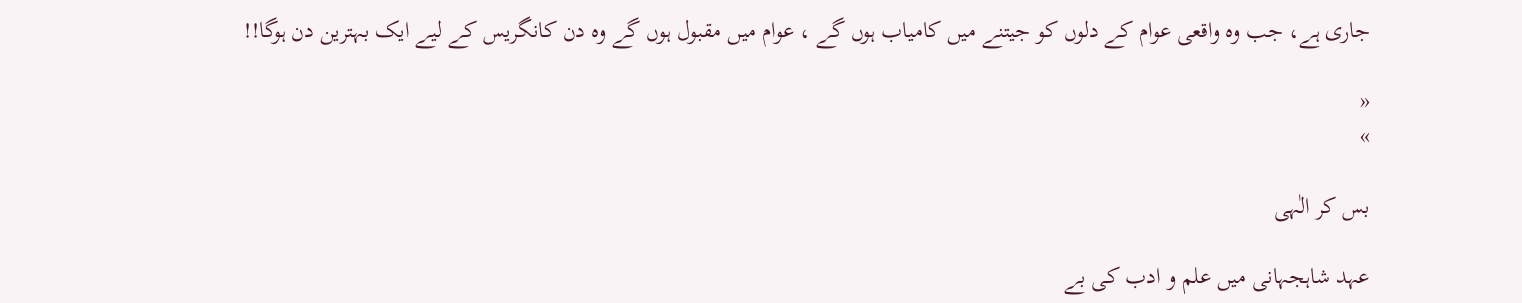جاری ہے، جب وہ واقعی عوام کے دلوں کو جیتنے میں کامیاب ہوں گے ، عوام میں مقبول ہوں گے وہ دن کانگریس کے لیے ایک بہترین دن ہوگا!!

«
»

بس کر الٰہی

عہد شاہجہانی میں علم و ادب کی بے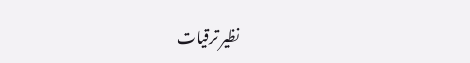نظیر ترقیات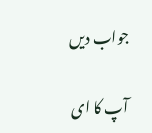جواب دیں

آپ کا ای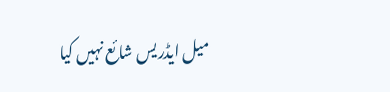میل ایڈریس شائع نہیں کیا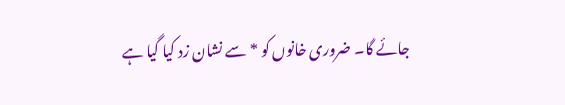جائے گا۔ ضروری خانوں کو * سے نشان زد کیا گیا ہے